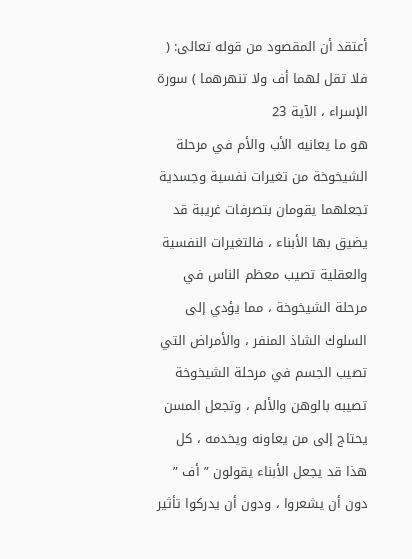أعتقد أن المقصود من قوله تعالى: ( فلا تقل لهما أف ولا تنهرهما ) سورة الإسراء ، الآية 23
هو ما يعانيه الأب والأم في مرحلة الشيخوخة من تغيرات نفسية وجسدية تجعلهما يقومان بتصرفات غريبة قد يضيق بها الأبناء ، فالتغيرات النفسية والعقلية تصيب معظم الناس في مرحلة الشيخوخة ، مما يؤدي إلى السلوك الشاذ المنفر ، والأمراض التي تصيب الجسم في مرحلة الشيخوخة تصيبه بالوهن والألم ، وتجعل المسن يحتاج إلى من يعاونه ويخدمه ، كل هذا قد يجعل الأبناء يقولون ” أف ” دون أن يشعروا ، ودون أن يدركوا تأثير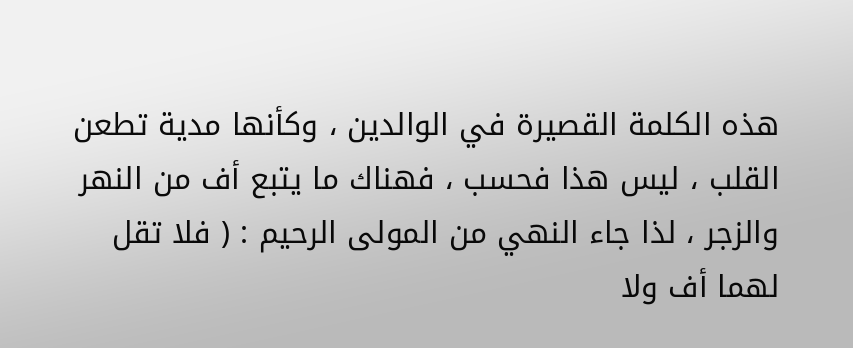هذه الكلمة القصيرة في الوالدين ، وكأنها مدية تطعن القلب ، ليس هذا فحسب ، فهناك ما يتبع أف من النهر والزجر ، لذا جاء النهي من المولى الرحيم : ( فلا تقل لهما أف ولا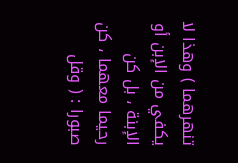تنهرهما ) وهذا لا يكفي من الإبن أو الإبنة ، بل كن رحيما معهما ، كن صبورا : ( وقل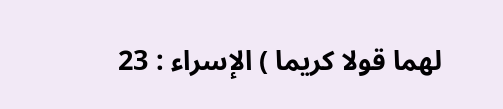لهما قولا كريما ) الإسراء : 23